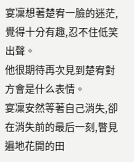宴凜想著楚宥一臉的迷茫,覺得十分有趣,忍不住低笑出聲。
他很期待再次見到楚宥對方會是什么表情。
宴凜安然等著自己消失,卻在消失前的最后一刻,瞥見遍地花開的田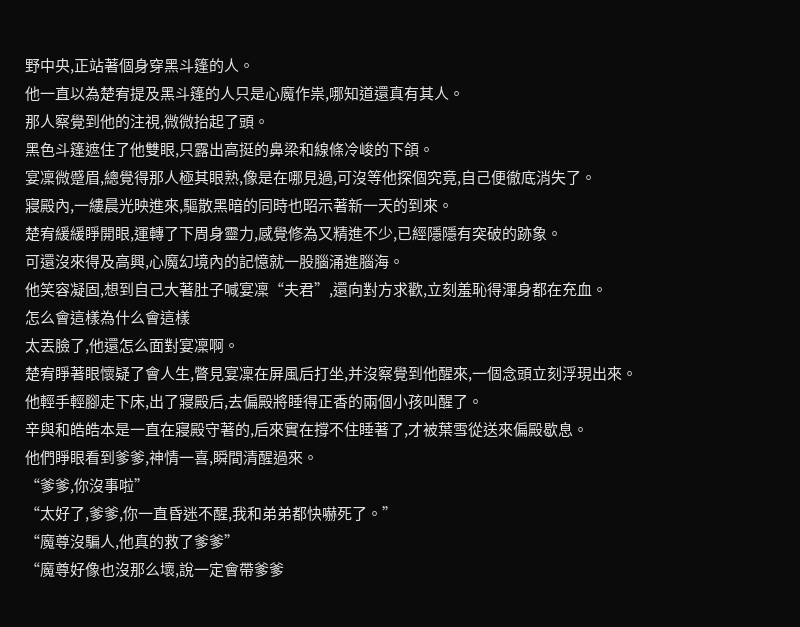野中央,正站著個身穿黑斗篷的人。
他一直以為楚宥提及黑斗篷的人只是心魔作祟,哪知道還真有其人。
那人察覺到他的注視,微微抬起了頭。
黑色斗篷遮住了他雙眼,只露出高挺的鼻梁和線條冷峻的下頜。
宴凜微蹙眉,總覺得那人極其眼熟,像是在哪見過,可沒等他探個究竟,自己便徹底消失了。
寢殿內,一縷晨光映進來,驅散黑暗的同時也昭示著新一天的到來。
楚宥緩緩睜開眼,運轉了下周身靈力,感覺修為又精進不少,已經隱隱有突破的跡象。
可還沒來得及高興,心魔幻境內的記憶就一股腦涌進腦海。
他笑容凝固,想到自己大著肚子喊宴凜“夫君”,還向對方求歡,立刻羞恥得渾身都在充血。
怎么會這樣為什么會這樣
太丟臉了,他還怎么面對宴凜啊。
楚宥睜著眼懷疑了會人生,瞥見宴凜在屏風后打坐,并沒察覺到他醒來,一個念頭立刻浮現出來。
他輕手輕腳走下床,出了寢殿后,去偏殿將睡得正香的兩個小孩叫醒了。
辛與和皓皓本是一直在寢殿守著的,后來實在撐不住睡著了,才被葉雪從送來偏殿歇息。
他們睜眼看到爹爹,神情一喜,瞬間清醒過來。
“爹爹,你沒事啦”
“太好了,爹爹,你一直昏迷不醒,我和弟弟都快嚇死了。”
“魔尊沒騙人,他真的救了爹爹”
“魔尊好像也沒那么壞,說一定會帶爹爹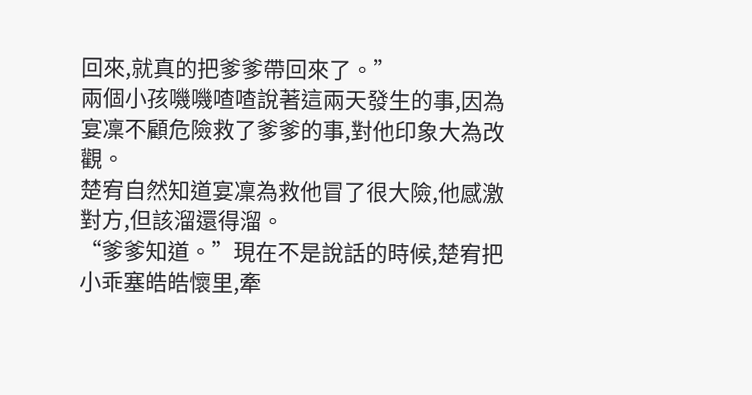回來,就真的把爹爹帶回來了。”
兩個小孩嘰嘰喳喳說著這兩天發生的事,因為宴凜不顧危險救了爹爹的事,對他印象大為改觀。
楚宥自然知道宴凜為救他冒了很大險,他感激對方,但該溜還得溜。
“爹爹知道。”現在不是說話的時候,楚宥把小乖塞皓皓懷里,牽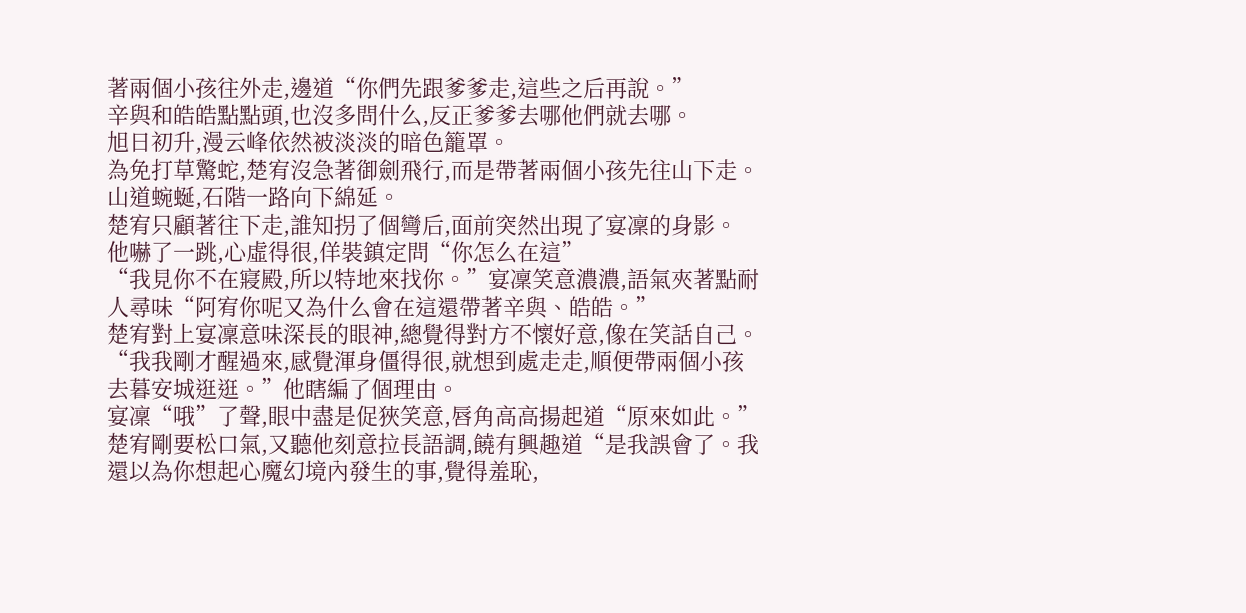著兩個小孩往外走,邊道“你們先跟爹爹走,這些之后再說。”
辛與和皓皓點點頭,也沒多問什么,反正爹爹去哪他們就去哪。
旭日初升,漫云峰依然被淡淡的暗色籠罩。
為免打草驚蛇,楚宥沒急著御劍飛行,而是帶著兩個小孩先往山下走。
山道蜿蜒,石階一路向下綿延。
楚宥只顧著往下走,誰知拐了個彎后,面前突然出現了宴凜的身影。
他嚇了一跳,心虛得很,佯裝鎮定問“你怎么在這”
“我見你不在寢殿,所以特地來找你。”宴凜笑意濃濃,語氣夾著點耐人尋味“阿宥你呢又為什么會在這還帶著辛與、皓皓。”
楚宥對上宴凜意味深長的眼神,總覺得對方不懷好意,像在笑話自己。
“我我剛才醒過來,感覺渾身僵得很,就想到處走走,順便帶兩個小孩去暮安城逛逛。”他瞎編了個理由。
宴凜“哦”了聲,眼中盡是促狹笑意,唇角高高揚起道“原來如此。”
楚宥剛要松口氣,又聽他刻意拉長語調,饒有興趣道“是我誤會了。我還以為你想起心魔幻境內發生的事,覺得羞恥,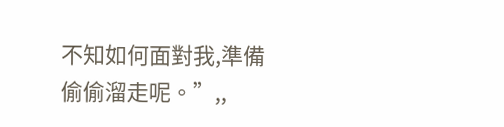不知如何面對我,準備偷偷溜走呢。”,,